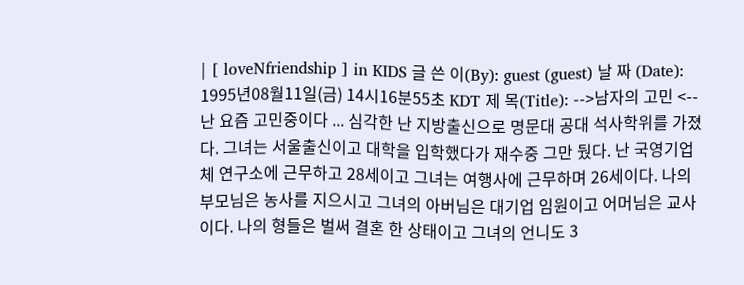| [ loveNfriendship ] in KIDS 글 쓴 이(By): guest (guest) 날 짜 (Date): 1995년08월11일(금) 14시16분55초 KDT 제 목(Title): -->남자의 고민 <-- 난 요즘 고민중이다 ... 심각한 난 지방출신으로 명문대 공대 석사학위를 가졌다. 그녀는 서울출신이고 대학을 입학했다가 재수중 그만 뒀다. 난 국영기업체 연구소에 근무하고 28세이고 그녀는 여행사에 근무하며 26세이다. 나의 부모님은 농사를 지으시고 그녀의 아버님은 대기업 임원이고 어머님은 교사이다. 나의 형들은 벌써 결혼 한 상태이고 그녀의 언니도 3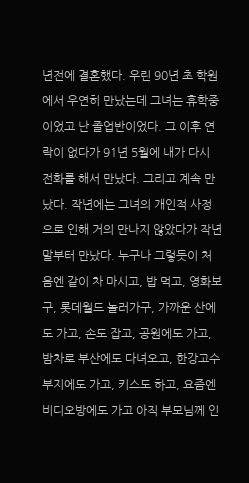년전에 결혼했다. 우린 90년 초 학원에서 우연히 만났는데 그녀는 휴학중이었고 난 졸업반이었다. 그 이후 연락이 없다가 91년 5월에 내가 다시 전화를 해서 만났다. 그리고 계속 만났다. 작년에는 그녀의 개인적 사정으로 인해 거의 만나지 않았다가 작년말부터 만났다. 누구나 그렇듯이 처음엔 같이 차 마시고, 밥 먹고, 영화보구, 롯데월드 놀러가구, 가까운 산에도 가고, 손도 잡고, 공원에도 가고, 밤차로 부산에도 다녀오고, 한강고수부지에도 가고, 키스도 하고, 요즘엔 비디오방에도 가고 아직 부모님께 인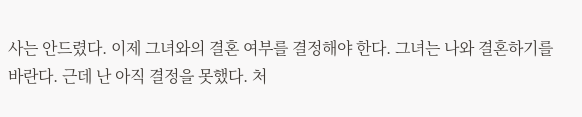사는 안드렸다. 이제 그녀와의 결혼 여부를 결정해야 한다. 그녀는 나와 결혼하기를 바란다. 근데 난 아직 결정을 못했다. 처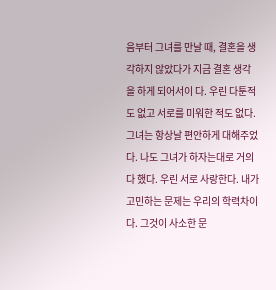음부터 그녀를 만날 때, 결혼을 생각하지 않았다가 지금 결혼 생각을 하게 되어서이 다. 우린 다툰적도 없고 서로를 미워한 적도 없다. 그녀는 항상날 편안하게 대해주었다. 나도 그녀가 하자는대로 거의 다 했다. 우린 서로 사랑한다. 내가 고민하는 문제는 우리의 학력차이다. 그것이 사소한 문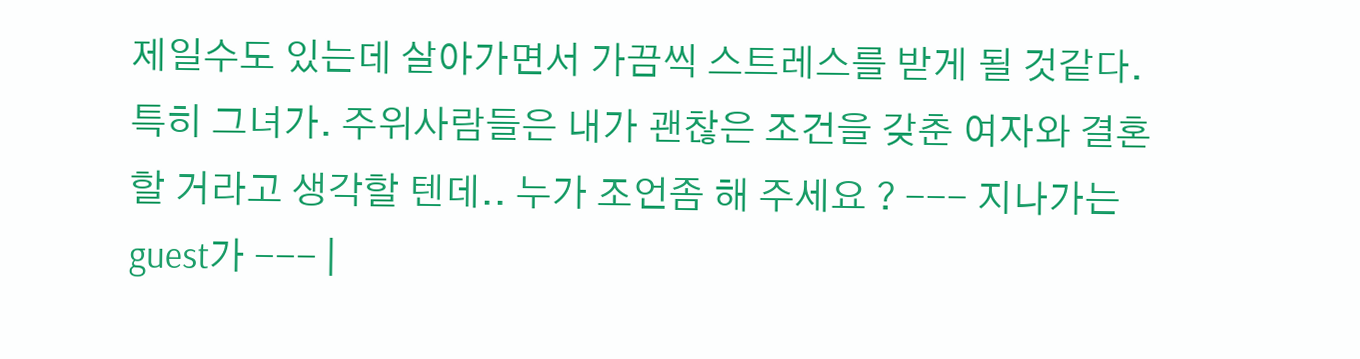제일수도 있는데 살아가면서 가끔씩 스트레스를 받게 될 것같다. 특히 그녀가. 주위사람들은 내가 괜찮은 조건을 갖춘 여자와 결혼 할 거라고 생각할 텐데.. 누가 조언좀 해 주세요 ? --- 지나가는 guest가 --- |